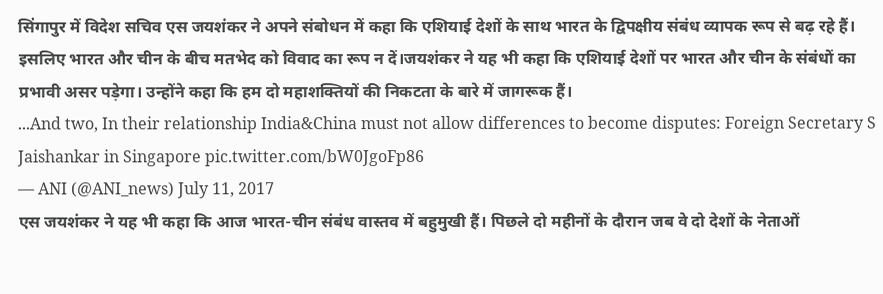सिंगापुर में विदेश सचिव एस जयशंकर ने अपने संबोधन में कहा कि एशियाई देशों के साथ भारत के द्विपक्षीय संबंध व्यापक रूप से बढ़ रहे हैं। इसलिए भारत और चीन के बीच मतभेद को विवाद का रूप न दें।जयशंकर ने यह भी कहा कि एशियाई देशों पर भारत और चीन के संबंधों का प्रभावी असर पड़ेगा। उन्होंने कहा कि हम दो महाशक्तियों की निकटता के बारे में जागरूक हैं।
...And two, In their relationship India&China must not allow differences to become disputes: Foreign Secretary S Jaishankar in Singapore pic.twitter.com/bW0JgoFp86
— ANI (@ANI_news) July 11, 2017
एस जयशंकर ने यह भी कहा कि आज भारत-चीन संबंध वास्तव में बहुमुखी हैं। पिछले दो महीनों के दौरान जब वे दो देशों के नेताओं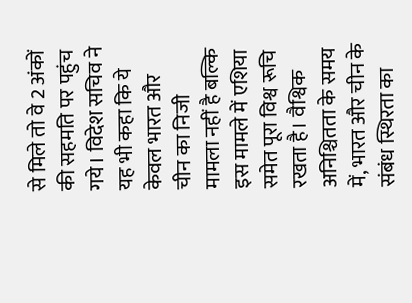से मिले तो वे 2 अंकों की सहमति पर पहुंच गये। विदेश सचिव ने यह भी कहा कि ये केवल भारत और चीन का निजी मामला नहीं है बल्कि इस मामले में एशिया समेत पूरा विश्व रूचि रखता है। वैश्विक अनिश्चितता के समय में, भारत और चीन के संबंध स्थिरता का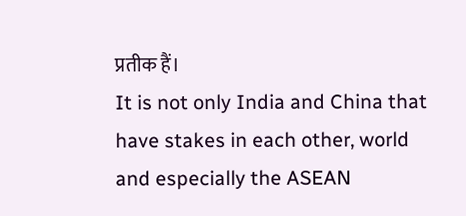प्रतीक हैं।
It is not only India and China that have stakes in each other, world and especially the ASEAN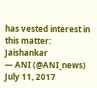has vested interest in this matter: Jaishankar
— ANI (@ANI_news) July 11, 2017